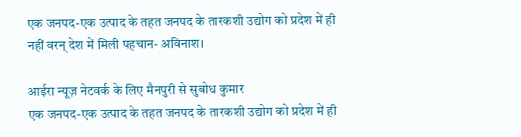एक जनपद-एक उत्पाद के तहत जनपद के तारकशी उद्योग को प्रदेश में ही नहीं वरन् देश में मिली पहचान- अविनाश।

आईरा न्यूज़ नेटवर्क के लिए मैनपुरी से सुबोध कुमार
एक जनपद-एक उत्पाद के तहत जनपद के तारकशी उद्योग को प्रदेश में ही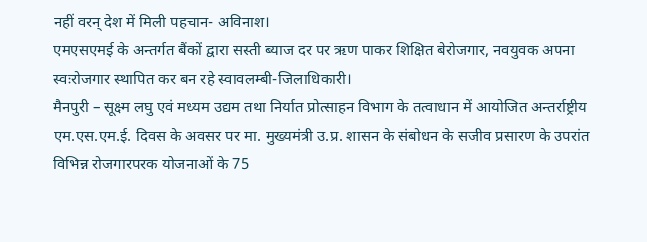नहीं वरन् देश में मिली पहचान- अविनाश।
एमएसएमई के अन्तर्गत बैंकों द्वारा सस्ती ब्याज दर पर ऋण पाकर शिक्षित बेरोजगार, नवयुवक अपना स्वःरोजगार स्थापित कर बन रहे स्वावलम्बी-जिलाधिकारी।
मैनपुरी – सूक्ष्म लघु एवं मध्यम उद्यम तथा निर्यात प्रोत्साहन विभाग के तत्वाधान में आयोजित अन्तर्राष्ट्रीय एम.एस.एम.ई. दिवस के अवसर पर मा. मुख्यमंत्री उ.प्र. शासन के संबोधन के सजीव प्रसारण के उपरांत विभिन्न रोजगारपरक योजनाओं के 75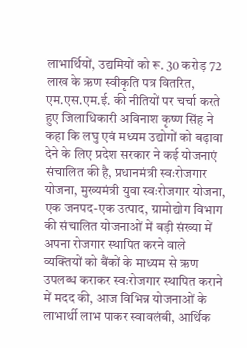लाभार्थियों, उद्यमियों को रू. 30 करोड़ 72 लाख के ऋण स्वीकृति पत्र वितरित, एम.एस.एम.ई. की नीतियों पर चर्चा करते हुए जिलाधिकारी अविनाश कृष्ण सिंह ने कहा कि लघु एवं मध्यम उद्योगों को बढ़ावा देने के लिए प्रदेश सरकार ने कई योजनाएं संचालित की है, प्रधानमंत्री स्वःरोजगार योजना, मुख्यमंत्री युवा स्वःरोजगार योजना, एक जनपद-एक उत्पाद, ग्रामोद्योग विभाग की संचालित योजनाओं में बड़ी संख्या में अपना रोजगार स्थापित करने वाले व्यक्तियों को बैंकों के माध्यम से ऋण उपलब्ध कराकर स्वःरोजगार स्थापित कराने में मदद की, आज विभिन्न योजनाओं के लाभार्थी लाभ पाकर स्वावलंबी, आर्थिक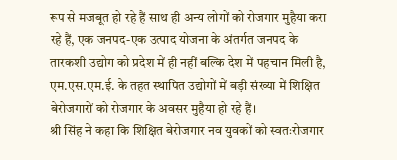रूप से मजबूत हो रहे हैं साथ ही अन्य लोगों को रोजगार मुहैया करा रहे हैं, एक जनपद-एक उत्पाद योजना के अंतर्गत जनपद के तारकशी उद्योग को प्रदेश में ही नहीं बल्कि देश में पहचान मिली है, एम.एस.एम.ई. के तहत स्थापित उद्योगों में बड़ी संख्या में शिक्षित बेरोजगारों को रोजगार के अवसर मुहैया हो रहे हैं।
श्री सिंह ने कहा कि शिक्षित बेरोजगार नव युवकों को स्वतःरोजगार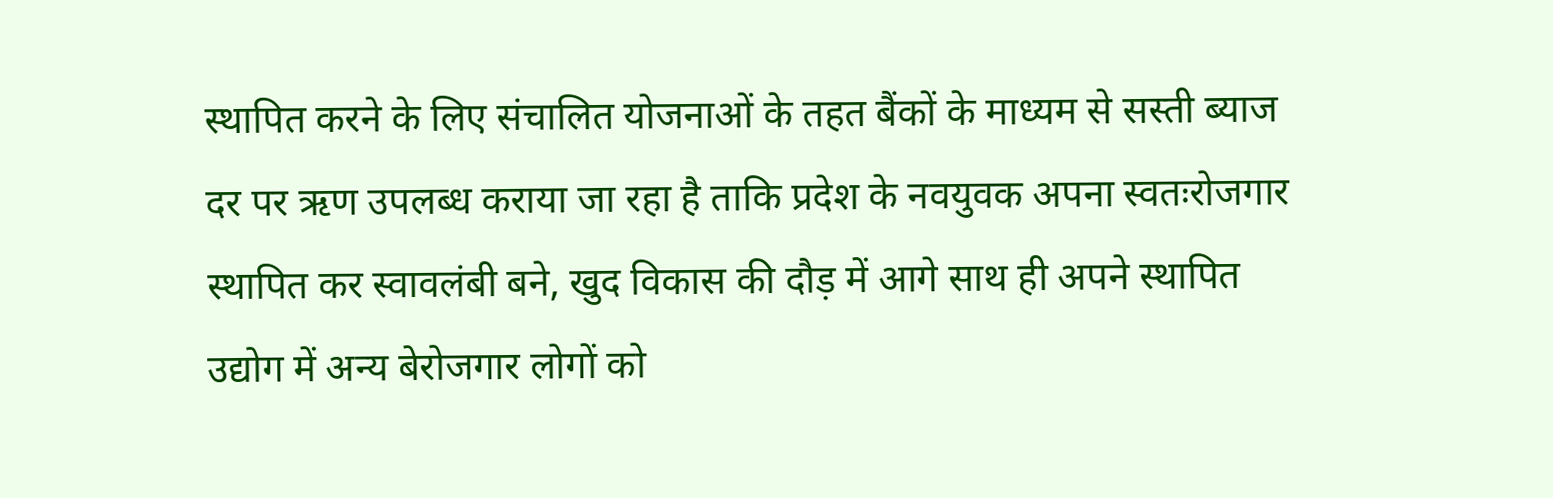स्थापित करने के लिए संचालित योजनाओं के तहत बैंकों के माध्यम से सस्ती ब्याज दर पर ऋण उपलब्ध कराया जा रहा है ताकि प्रदेश के नवयुवक अपना स्वतःरोजगार स्थापित कर स्वावलंबी बने, खुद विकास की दौड़ में आगे साथ ही अपने स्थापित उद्योग में अन्य बेरोजगार लोगों को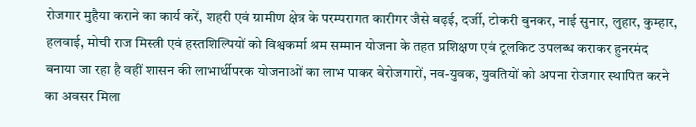रोजगार मुहैया कराने का कार्य करें, शहरी एवं ग्रामीण क्षेत्र के परम्परागत कारीगर जैसे बढ़ई, दर्जी, टोकरी बुनकर, नाई सुनार, लुहार, कुम्हार, हलवाई, मोची राज मिस्त्री एवं हस्तशिल्पियों को विश्वकर्मा श्रम सम्मान योजना के तहत प्रशिक्षण एवं टूलकिट उपलब्ध कराकर हुनरमंद बनाया जा रहा है वहीं शासन की लाभार्थीपरक योजनाओं का लाभ पाकर बेरोजगारों, नव-युवक, युवतियों को अपना रोजगार स्थापित करने का अवसर मिला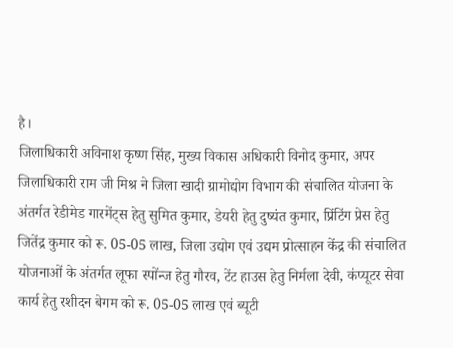है।
जिलाधिकारी अविनाश कृष्ण सिंह, मुख्य विकास अधिकारी विनोद कुमार, अपर जिलाधिकारी राम जी मिश्र ने जिला खादी ग्रामोद्योग विभाग की संचालित योजना के अंतर्गत रेडीमेड गारमेंट्स हेतु सुमित कुमार, डेयरी हेतु दुष्यंत कुमार, प्रिंटिंग प्रेस हेतु जितेंद्र कुमार को रू. 05-05 लाख, जिला उद्योग एवं उद्यम प्रोत्साहन केंद्र की संचालित योजनाओं के अंतर्गत लूफा स्पोंन्ज हेतु गौरव, टेंट हाउस हेतु निर्मला देवी, कंप्यूटर सेवा कार्य हेतु रशीदन बेगम को रू. 05-05 लाख एवं ब्यूटी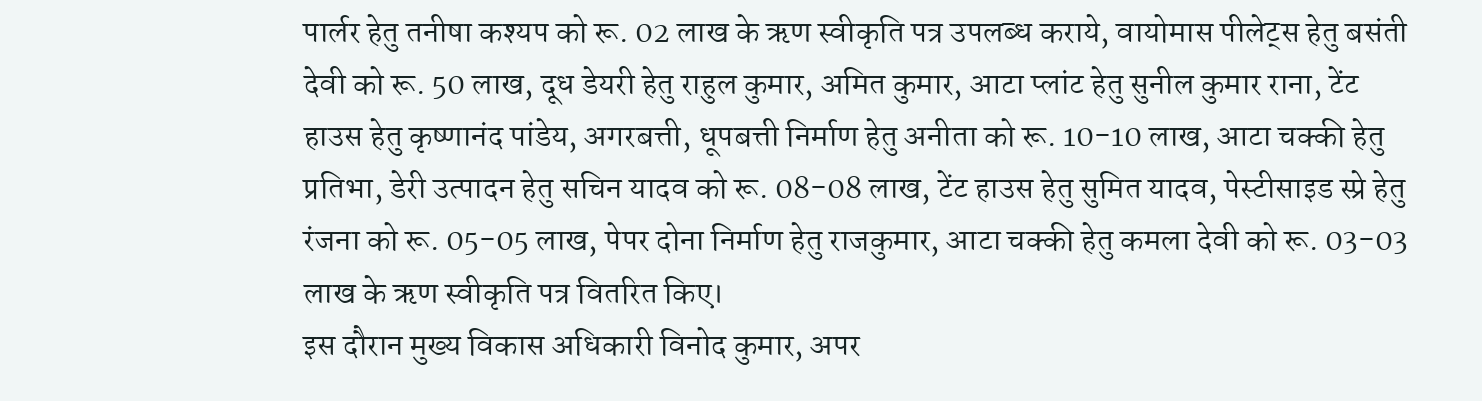पार्लर हेतु तनीषा कश्यप को रू. 02 लाख के ऋण स्वीकृति पत्र उपलब्ध कराये, वायोमास पीलेट्स हेतु बसंती देवी को रू. 50 लाख, दूध डेयरी हेतु राहुल कुमार, अमित कुमार, आटा प्लांट हेतु सुनील कुमार राना, टेंट हाउस हेतु कृष्णानंद पांडेय, अगरबत्ती, धूपबत्ती निर्माण हेतु अनीता को रू. 10-10 लाख, आटा चक्की हेतु प्रतिभा, डेरी उत्पादन हेतु सचिन यादव को रू. 08-08 लाख, टेंट हाउस हेतु सुमित यादव, पेस्टीसाइड स्प्रे हेतु रंजना को रू. 05-05 लाख, पेपर दोना निर्माण हेतु राजकुमार, आटा चक्की हेतु कमला देवी को रू. 03-03 लाख के ऋण स्वीकृति पत्र वितरित किए।
इस दौरान मुख्य विकास अधिकारी विनोद कुमार, अपर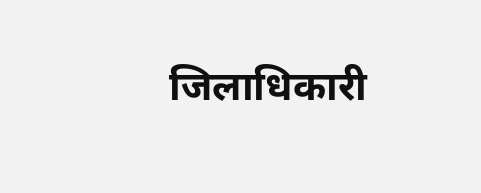जिलाधिकारी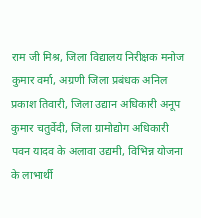राम जी मिश्र, जिला विद्यालय निरीक्षक मनोज कुमार वर्मा, अग्रणी जिला प्रबंधक अनिल प्रकाश तिवारी, जिला उद्यान अधिकारी अनूप कुमार चतुर्वेदी, जिला ग्रामोद्योग अधिकारी पवन यादव के अलावा उद्यमी, विभिन्न योजना के लाभार्थी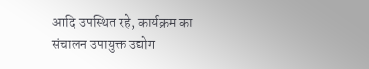आदि उपस्थित रहे, कार्यक्रम का संचालन उपायुक्त उद्योग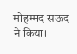मोहम्मद सऊद ने किया।